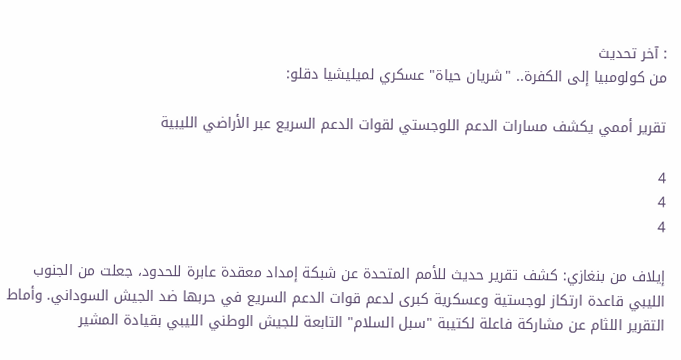: آخر تحديث
من كولومبيا إلى الكفرة.. "شريان حياة" عسكري لميليشيا دقلو:

تقرير أممي يكشف مسارات الدعم اللوجستي لقوات الدعم السريع عبر الأراضي الليبية

4
4
4

إيلاف من بنغازي: كشف تقرير حديث للأمم المتحدة عن شبكة إمداد معقدة عابرة للحدود، جعلت من الجنوب الليبي قاعدة ارتكاز لوجستية وعسكرية كبرى لدعم قوات الدعم السريع في حربها ضد الجيش السوداني. وأماط التقرير اللثام عن مشاركة فاعلة لكتيبة "سبل السلام" التابعة للجيش الوطني الليبي بقيادة المشير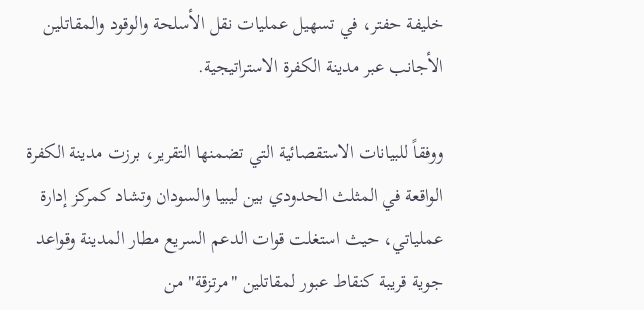خليفة حفتر، في تسهيل عمليات نقل الأسلحة والوقود والمقاتلين الأجانب عبر مدينة الكفرة الاستراتيجية.

ووفقاً للبيانات الاستقصائية التي تضمنها التقرير، برزت مدينة الكفرة الواقعة في المثلث الحدودي بين ليبيا والسودان وتشاد كمركز إدارة عملياتي، حيث استغلت قوات الدعم السريع مطار المدينة وقواعد جوية قريبة كنقاط عبور لمقاتلين "مرتزقة" من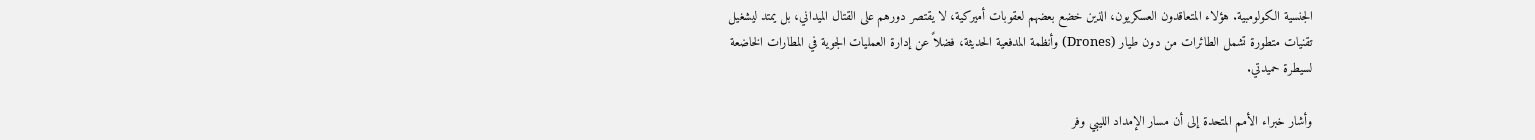الجنسية الكولومبية. هؤلاء المتعاقدون العسكريون، الذين خضع بعضهم لعقوبات أميركية، لا يقتصر دورهم على القتال الميداني، بل يمتد ليشغيل تقنيات متطورة تشمل الطائرات من دون طيار (Drones) وأنظمة المدفعية الحديثة، فضلاً عن إدارة العمليات الجوية في المطارات الخاضعة لسيطرة حميدتي.

وأشار خبراء الأمم المتحدة إلى أن مسار الإمداد الليبي وفر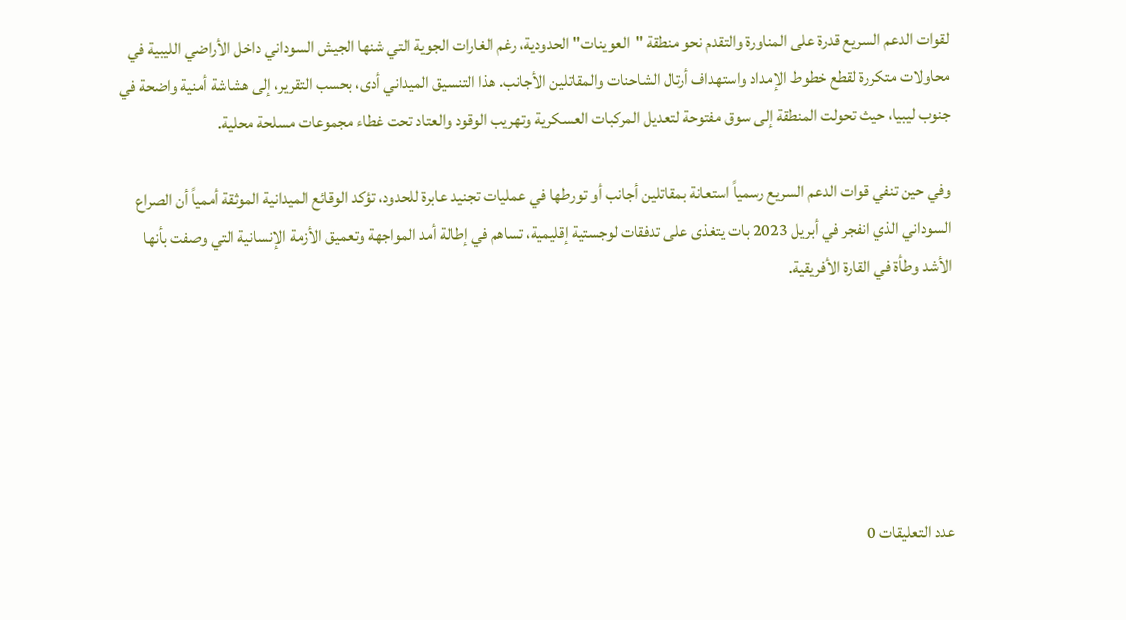لقوات الدعم السريع قدرة على المناورة والتقدم نحو منطقة "العوينات" الحدودية، رغم الغارات الجوية التي شنها الجيش السوداني داخل الأراضي الليبية في محاولات متكررة لقطع خطوط الإمداد واستهداف أرتال الشاحنات والمقاتلين الأجانب. هذا التنسيق الميداني أدى، بحسب التقرير، إلى هشاشة أمنية واضحة في جنوب ليبيا، حيث تحولت المنطقة إلى سوق مفتوحة لتعديل المركبات العسكرية وتهريب الوقود والعتاد تحت غطاء مجموعات مسلحة محلية.

وفي حين تنفي قوات الدعم السريع رسمياً استعانة بمقاتلين أجانب أو تورطها في عمليات تجنيد عابرة للحدود، تؤكد الوقائع الميدانية الموثقة أممياً أن الصراع السوداني الذي انفجر في أبريل 2023 بات يتغذى على تدفقات لوجستية إقليمية، تساهم في إطالة أمد المواجهة وتعميق الأزمة الإنسانية التي وصفت بأنها الأشد وطأة في القارة الأفريقية.






عدد التعليقات 0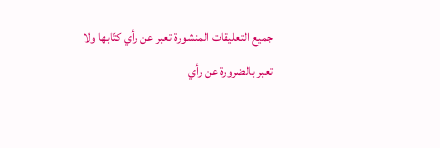جميع التعليقات المنشورة تعبر عن رأي كتّابها ولا تعبر بالضرورة عن رأي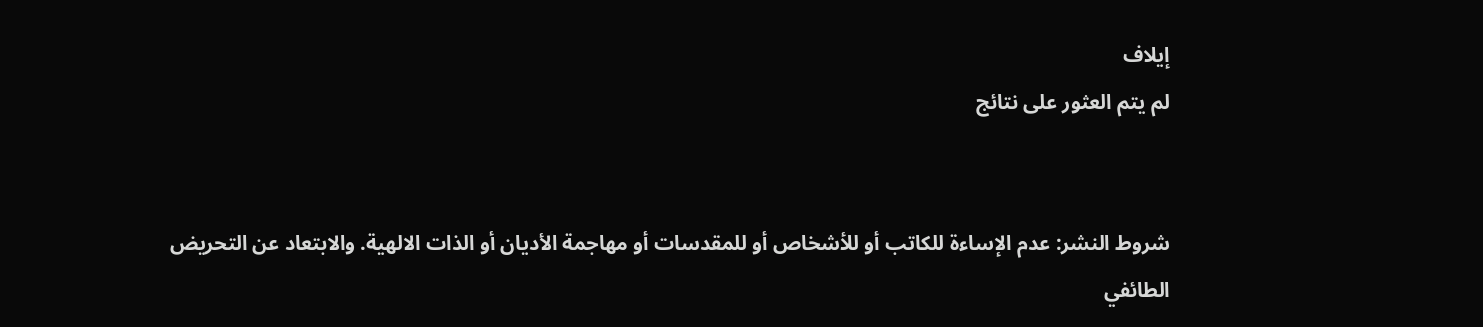إيلاف
لم يتم العثور على نتائج


شروط النشر: عدم الإساءة للكاتب أو للأشخاص أو للمقدسات أو مهاجمة الأديان أو الذات الالهية. والابتعاد عن التحريض الطائفي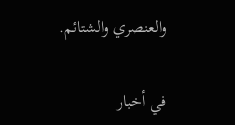والعنصري والشتائم.

في أخبار